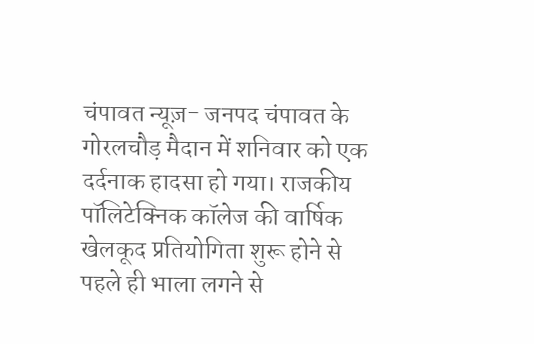चंपावत न्यूज़- जनपद चंपावत के गोरलचौड़ मैदान में शनिवार को एक दर्दनाक हादसा हो गया। राजकीय पॉलिटेक्निक कॉलेज की वार्षिक खेलकूद प्रतियोगिता शुरू होने से पहले ही भाला लगने से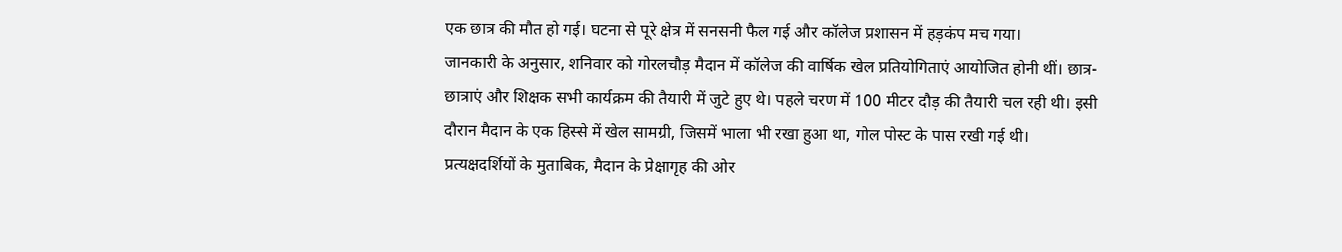एक छात्र की मौत हो गई। घटना से पूरे क्षेत्र में सनसनी फैल गई और कॉलेज प्रशासन में हड़कंप मच गया।
जानकारी के अनुसार, शनिवार को गोरलचौड़ मैदान में कॉलेज की वार्षिक खेल प्रतियोगिताएं आयोजित होनी थीं। छात्र-छात्राएं और शिक्षक सभी कार्यक्रम की तैयारी में जुटे हुए थे। पहले चरण में 100 मीटर दौड़ की तैयारी चल रही थी। इसी दौरान मैदान के एक हिस्से में खेल सामग्री, जिसमें भाला भी रखा हुआ था, गोल पोस्ट के पास रखी गई थी।
प्रत्यक्षदर्शियों के मुताबिक, मैदान के प्रेक्षागृह की ओर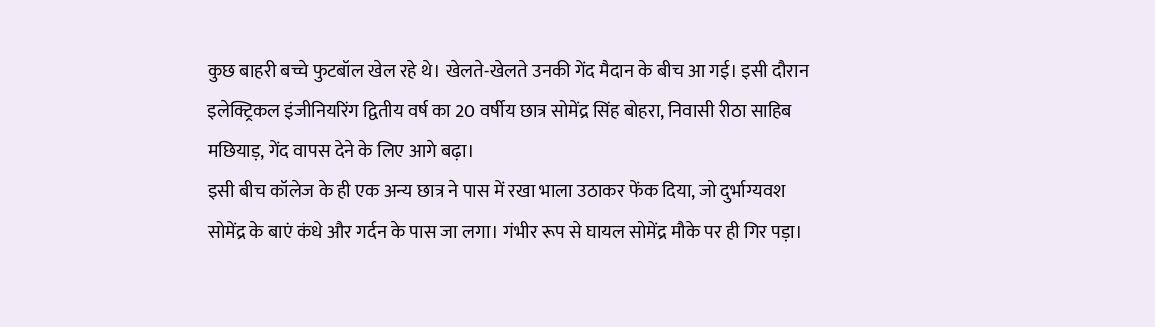कुछ बाहरी बच्चे फुटबॉल खेल रहे थे। खेलते-खेलते उनकी गेंद मैदान के बीच आ गई। इसी दौरान इलेक्ट्रिकल इंजीनियरिंग द्वितीय वर्ष का 20 वर्षीय छात्र सोमेंद्र सिंह बोहरा, निवासी रीठा साहिब मछियाड़, गेंद वापस देने के लिए आगे बढ़ा।
इसी बीच कॉलेज के ही एक अन्य छात्र ने पास में रखा भाला उठाकर फेंक दिया, जो दुर्भाग्यवश सोमेंद्र के बाएं कंधे और गर्दन के पास जा लगा। गंभीर रूप से घायल सोमेंद्र मौके पर ही गिर पड़ा।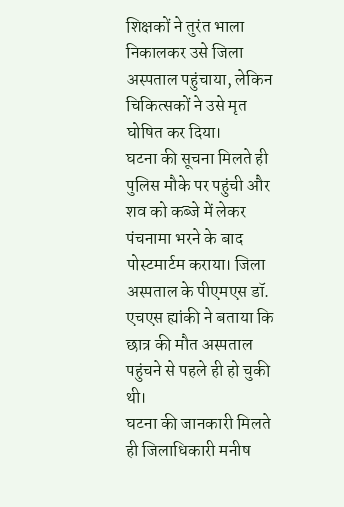शिक्षकों ने तुरंत भाला निकालकर उसे जिला अस्पताल पहुंचाया, लेकिन चिकित्सकों ने उसे मृत घोषित कर दिया।
घटना की सूचना मिलते ही पुलिस मौके पर पहुंची और शव को कब्जे में लेकर पंचनामा भरने के बाद पोस्टमार्टम कराया। जिला अस्पताल के पीएमएस डॉ. एचएस ह्यांकी ने बताया कि छात्र की मौत अस्पताल पहुंचने से पहले ही हो चुकी थी।
घटना की जानकारी मिलते ही जिलाधिकारी मनीष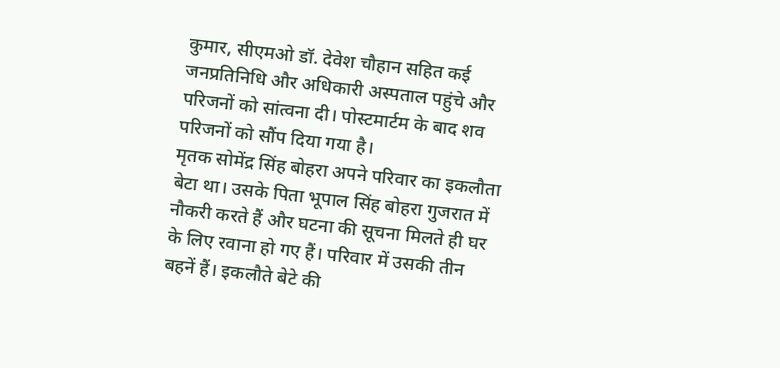कुमार, सीएमओ डॉ. देवेश चौहान सहित कई जनप्रतिनिधि और अधिकारी अस्पताल पहुंचे और परिजनों को सांत्वना दी। पोस्टमार्टम के बाद शव परिजनों को सौंप दिया गया है।
मृतक सोमेंद्र सिंह बोहरा अपने परिवार का इकलौता बेटा था। उसके पिता भूपाल सिंह बोहरा गुजरात में नौकरी करते हैं और घटना की सूचना मिलते ही घर के लिए रवाना हो गए हैं। परिवार में उसकी तीन बहनें हैं। इकलौते बेटे की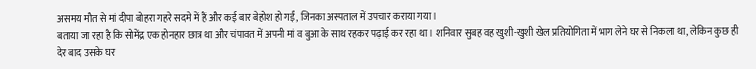असमय मौत से मां दीपा बोहरा गहरे सदमे में हैं और कई बार बेहोश हो गईं, जिनका अस्पताल में उपचार कराया गया।
बताया जा रहा है कि सोमेंद्र एक होनहार छात्र था और चंपावत में अपनी मां व बुआ के साथ रहकर पढ़ाई कर रहा था। शनिवार सुबह वह खुशी-खुशी खेल प्रतियोगिता में भाग लेने घर से निकला था, लेकिन कुछ ही देर बाद उसके घर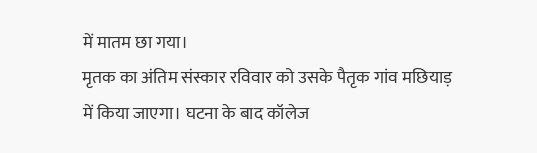में मातम छा गया।
मृतक का अंतिम संस्कार रविवार को उसके पैतृक गांव मछियाड़ में किया जाएगा। घटना के बाद कॉलेज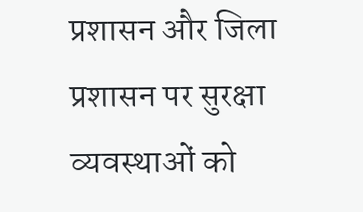प्रशासन और जिला प्रशासन पर सुरक्षा व्यवस्थाओं को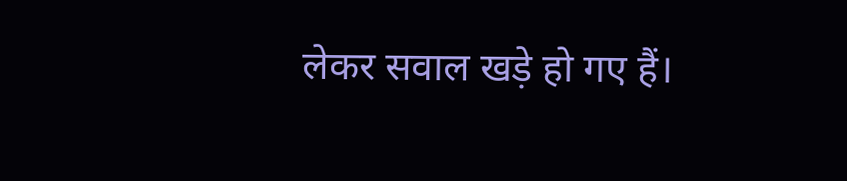लेकर सवाल खड़े हो गए हैं।